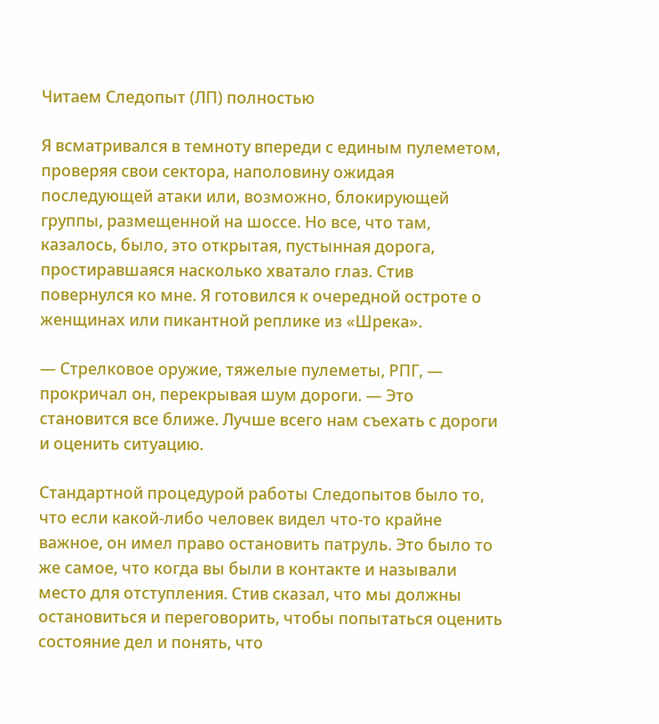Читаем Следопыт (ЛП) полностью

Я всматривался в темноту впереди с единым пулеметом, проверяя свои сектора, наполовину ожидая последующей атаки или, возможно, блокирующей группы, размещенной на шоссе. Но все, что там, казалось, было, это открытая, пустынная дорога, простиравшаяся насколько хватало глаз. Стив повернулся ко мне. Я готовился к очередной остроте о женщинах или пикантной реплике из «Шрека».

— Стрелковое оружие, тяжелые пулеметы, РПГ, — прокричал он, перекрывая шум дороги. — Это становится все ближе. Лучше всего нам съехать с дороги и оценить ситуацию.

Стандартной процедурой работы Следопытов было то, что если какой-либо человек видел что-то крайне важное, он имел право остановить патруль. Это было то же самое, что когда вы были в контакте и называли место для отступления. Стив сказал, что мы должны остановиться и переговорить, чтобы попытаться оценить состояние дел и понять, что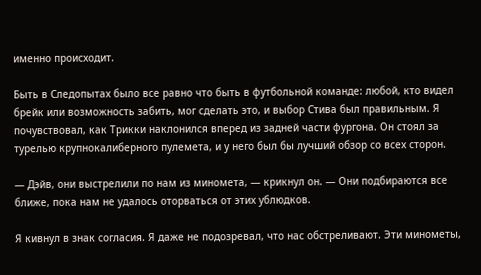именно происходит.

Быть в Следопытах было все равно что быть в футбольной команде: любой, кто видел брейк или возможность забить, мог сделать это, и выбор Стива был правильным. Я почувствовал, как Трикки наклонился вперед из задней части фургона. Он стоял за турелью крупнокалиберного пулемета, и у него был бы лучший обзор со всех сторон.

— Дэйв, они выстрелили по нам из миномета, — крикнул он. — Они подбираются все ближе, пока нам не удалось оторваться от этих ублюдков.

Я кивнул в знак согласия. Я даже не подозревал, что нас обстреливают. Эти минометы,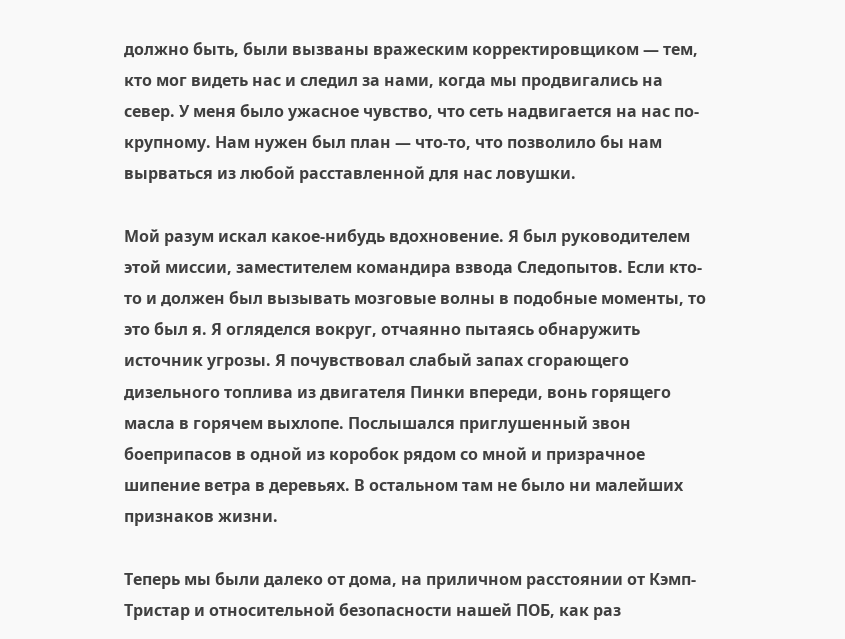должно быть, были вызваны вражеским корректировщиком — тем, кто мог видеть нас и следил за нами, когда мы продвигались на север. У меня было ужасное чувство, что сеть надвигается на нас по-крупному. Нам нужен был план — что-то, что позволило бы нам вырваться из любой расставленной для нас ловушки.

Мой разум искал какое-нибудь вдохновение. Я был руководителем этой миссии, заместителем командира взвода Следопытов. Если кто-то и должен был вызывать мозговые волны в подобные моменты, то это был я. Я огляделся вокруг, отчаянно пытаясь обнаружить источник угрозы. Я почувствовал слабый запах сгорающего дизельного топлива из двигателя Пинки впереди, вонь горящего масла в горячем выхлопе. Послышался приглушенный звон боеприпасов в одной из коробок рядом со мной и призрачное шипение ветра в деревьях. В остальном там не было ни малейших признаков жизни.

Теперь мы были далеко от дома, на приличном расстоянии от Кэмп-Тристар и относительной безопасности нашей ПОБ, как раз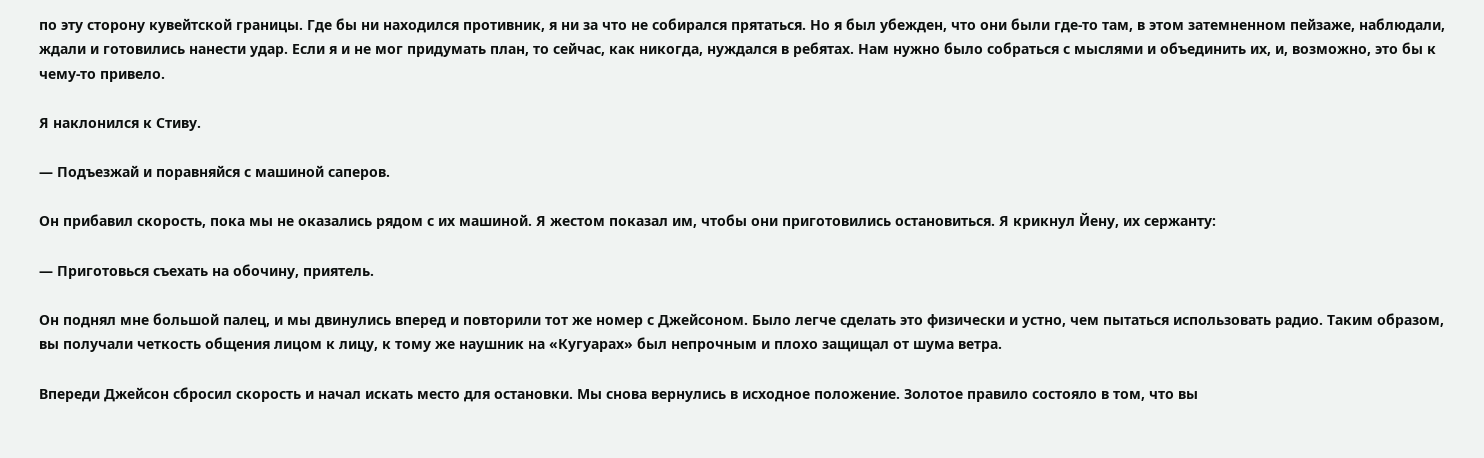по эту сторону кувейтской границы. Где бы ни находился противник, я ни за что не собирался прятаться. Но я был убежден, что они были где-то там, в этом затемненном пейзаже, наблюдали, ждали и готовились нанести удар. Если я и не мог придумать план, то сейчас, как никогда, нуждался в ребятах. Нам нужно было собраться с мыслями и объединить их, и, возможно, это бы к чему-то привело.

Я наклонился к Стиву.

— Подъезжай и поравняйся с машиной саперов.

Он прибавил скорость, пока мы не оказались рядом с их машиной. Я жестом показал им, чтобы они приготовились остановиться. Я крикнул Йену, их сержанту:

— Приготовься съехать на обочину, приятель.

Он поднял мне большой палец, и мы двинулись вперед и повторили тот же номер с Джейсоном. Было легче сделать это физически и устно, чем пытаться использовать радио. Таким образом, вы получали четкость общения лицом к лицу, к тому же наушник на «Кугуарах» был непрочным и плохо защищал от шума ветра.

Впереди Джейсон сбросил скорость и начал искать место для остановки. Мы снова вернулись в исходное положение. Золотое правило состояло в том, что вы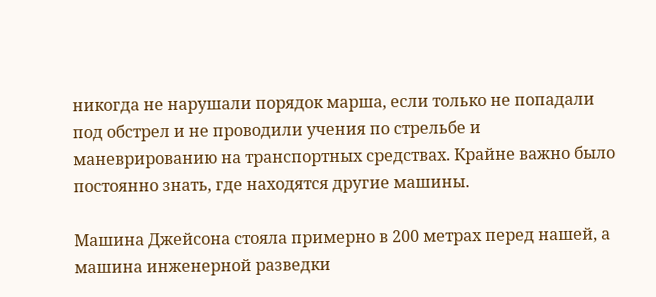никогда не нарушали порядок марша, если только не попадали под обстрел и не проводили учения по стрельбе и маневрированию на транспортных средствах. Крайне важно было постоянно знать, где находятся другие машины.

Машина Джейсона стояла примерно в 200 метрах перед нашей, а машина инженерной разведки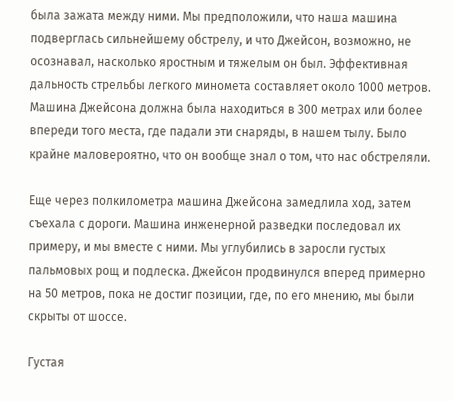была зажата между ними. Мы предположили, что наша машина подверглась сильнейшему обстрелу, и что Джейсон, возможно, не осознавал, насколько яростным и тяжелым он был. Эффективная дальность стрельбы легкого миномета составляет около 1000 метров. Машина Джейсона должна была находиться в 300 метрах или более впереди того места, где падали эти снаряды, в нашем тылу. Было крайне маловероятно, что он вообще знал о том, что нас обстреляли.

Еще через полкилометра машина Джейсона замедлила ход, затем съехала с дороги. Машина инженерной разведки последовал их примеру, и мы вместе с ними. Мы углубились в заросли густых пальмовых рощ и подлеска. Джейсон продвинулся вперед примерно на 50 метров, пока не достиг позиции, где, по его мнению, мы были скрыты от шоссе.

Густая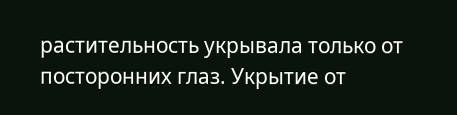растительность укрывала только от посторонних глаз. Укрытие от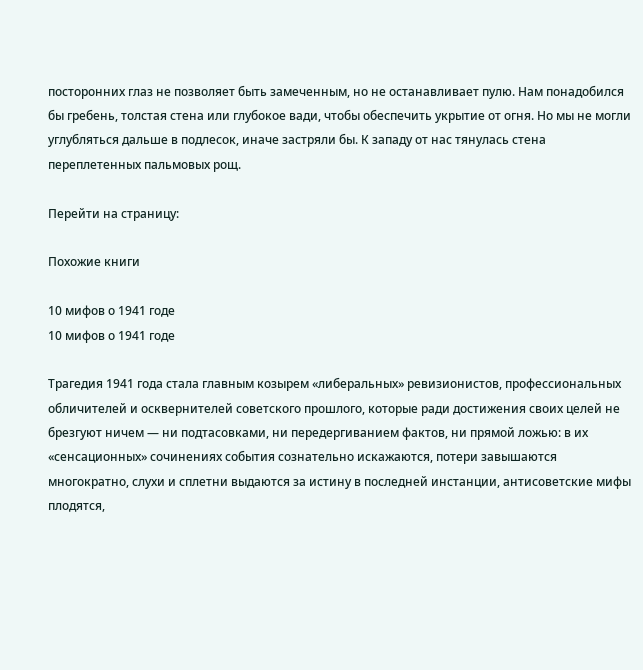посторонних глаз не позволяет быть замеченным, но не останавливает пулю. Нам понадобился бы гребень, толстая стена или глубокое вади, чтобы обеспечить укрытие от огня. Но мы не могли углубляться дальше в подлесок, иначе застряли бы. К западу от нас тянулась стена переплетенных пальмовых рощ.

Перейти на страницу:

Похожие книги

10 мифов о 1941 годе
10 мифов о 1941 годе

Трагедия 1941 года стала главным козырем «либеральных» ревизионистов, профессиональных обличителей и осквернителей советского прошлого, которые ради достижения своих целей не брезгуют ничем — ни подтасовками, ни передергиванием фактов, ни прямой ложью: в их «сенсационных» сочинениях события сознательно искажаются, потери завышаются многократно, слухи и сплетни выдаются за истину в последней инстанции, антисоветские мифы плодятся,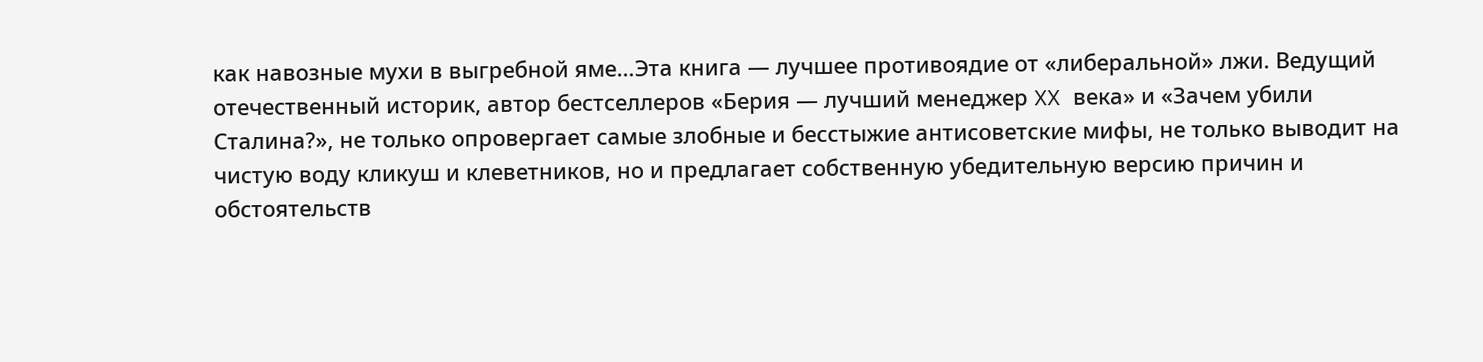как навозные мухи в выгребной яме…Эта книга — лучшее противоядие от «либеральной» лжи. Ведущий отечественный историк, автор бестселлеров «Берия — лучший менеджер XX века» и «Зачем убили Сталина?», не только опровергает самые злобные и бесстыжие антисоветские мифы, не только выводит на чистую воду кликуш и клеветников, но и предлагает собственную убедительную версию причин и обстоятельств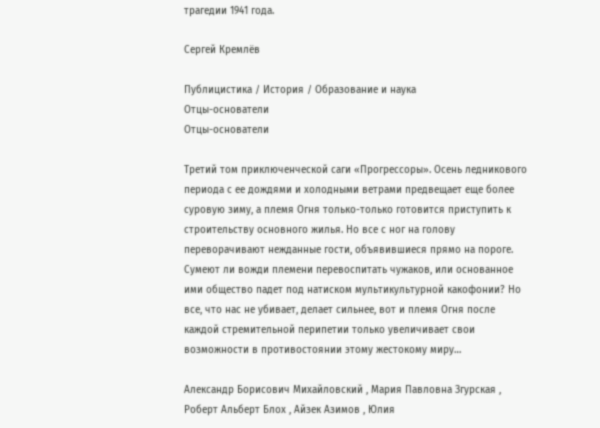трагедии 1941 года.

Сергей Кремлёв

Публицистика / История / Образование и наука
Отцы-основатели
Отцы-основатели

Третий том приключенческой саги «Прогрессоры». Осень ледникового периода с ее дождями и холодными ветрами предвещает еще более суровую зиму, а племя Огня только-только готовится приступить к строительству основного жилья. Но все с ног на голову переворачивают нежданные гости, объявившиеся прямо на пороге. Сумеют ли вожди племени перевоспитать чужаков, или основанное ими общество падет под натиском мультикультурной какофонии? Но все, что нас не убивает, делает сильнее, вот и племя Огня после каждой стремительной перипетии только увеличивает свои возможности в противостоянии этому жестокому миру…

Александр Борисович Михайловский , Мария Павловна Згурская , Роберт Альберт Блох , Айзек Азимов , Юлия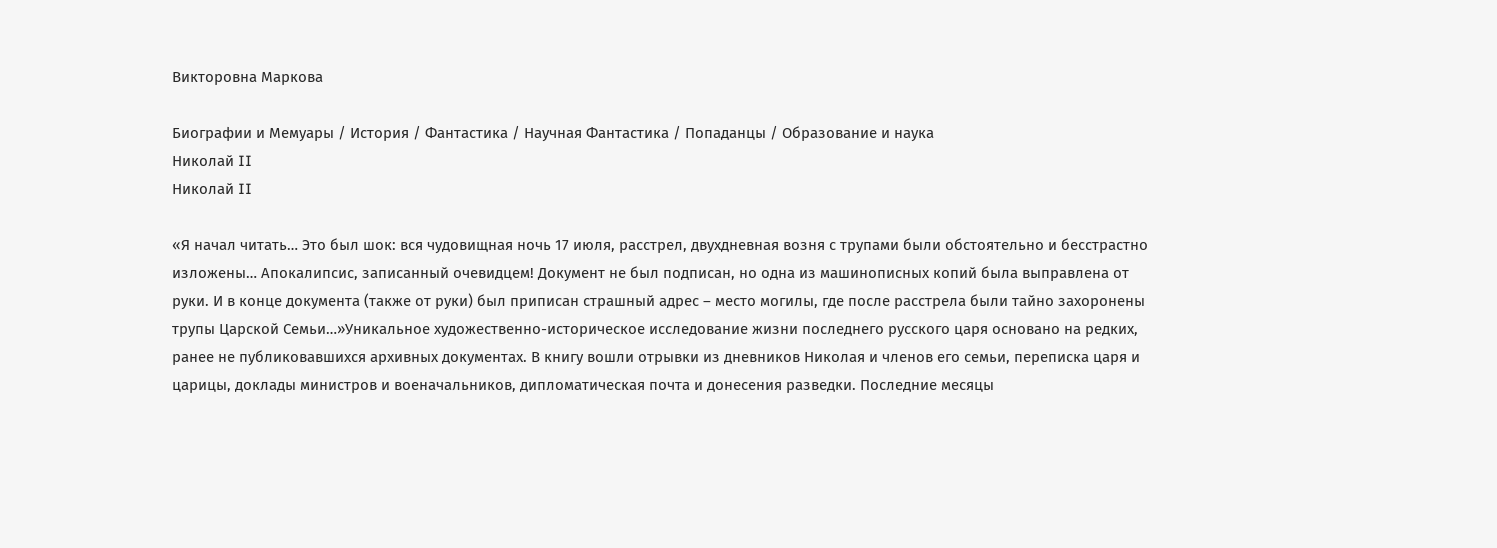Викторовна Маркова

Биографии и Мемуары / История / Фантастика / Научная Фантастика / Попаданцы / Образование и наука
Николай II
Николай II

«Я начал читать… Это был шок: вся чудовищная ночь 17 июля, расстрел, двухдневная возня с трупами были обстоятельно и бесстрастно изложены… Апокалипсис, записанный очевидцем! Документ не был подписан, но одна из машинописных копий была выправлена от руки. И в конце документа (также от руки) был приписан страшный адрес – место могилы, где после расстрела были тайно захоронены трупы Царской Семьи…»Уникальное художественно-историческое исследование жизни последнего русского царя основано на редких, ранее не публиковавшихся архивных документах. В книгу вошли отрывки из дневников Николая и членов его семьи, переписка царя и царицы, доклады министров и военачальников, дипломатическая почта и донесения разведки. Последние месяцы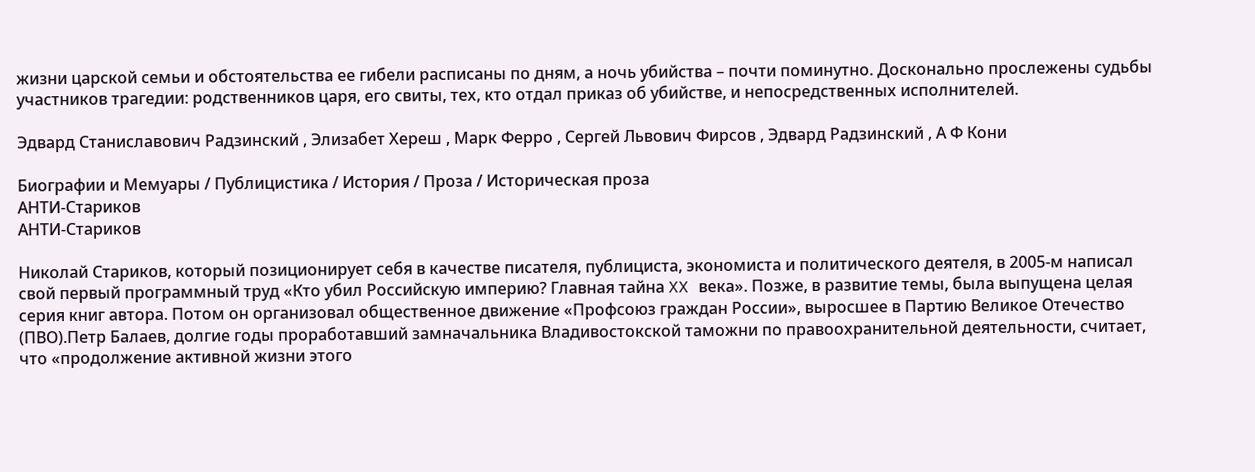жизни царской семьи и обстоятельства ее гибели расписаны по дням, а ночь убийства – почти поминутно. Досконально прослежены судьбы участников трагедии: родственников царя, его свиты, тех, кто отдал приказ об убийстве, и непосредственных исполнителей.

Эдвард Станиславович Радзинский , Элизабет Хереш , Марк Ферро , Сергей Львович Фирсов , Эдвард Радзинский , А Ф Кони

Биографии и Мемуары / Публицистика / История / Проза / Историческая проза
АНТИ-Стариков
АНТИ-Стариков

Николай Стариков, который позиционирует себя в качестве писателя, публициста, экономиста и политического деятеля, в 2005-м написал свой первый программный труд «Кто убил Российскую империю? Главная тайна XX века». Позже, в развитие темы, была выпущена целая серия книг автора. Потом он организовал общественное движение «Профсоюз граждан России», выросшее в Партию Великое Отечество (ПВО).Петр Балаев, долгие годы проработавший замначальника Владивостокской таможни по правоохранительной деятельности, считает, что «продолжение активной жизни этого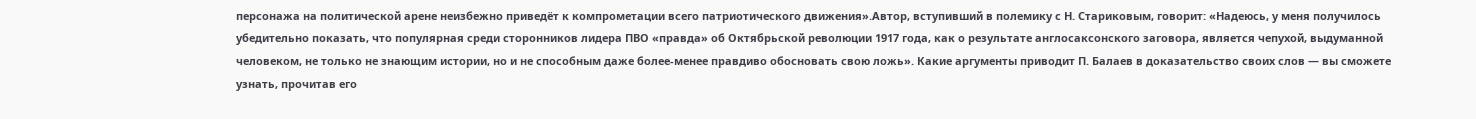персонажа на политической арене неизбежно приведёт к компрометации всего патриотического движения».Автор, вступивший в полемику с Н. Стариковым, говорит: «Надеюсь, у меня получилось убедительно показать, что популярная среди сторонников лидера ПВО «правда» об Октябрьской революции 1917 года, как о результате англосаксонского заговора, является чепухой, выдуманной человеком, не только не знающим истории, но и не способным даже более-менее правдиво обосновать свою ложь». Какие аргументы приводит П. Балаев в доказательство своих слов — вы сможете узнать, прочитав его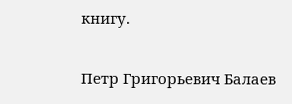книгу.

Петр Григорьевич Балаев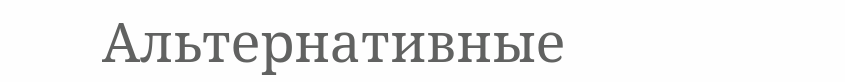Альтернативные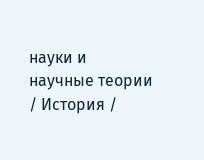науки и научные теории / История /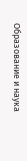Образование и наука